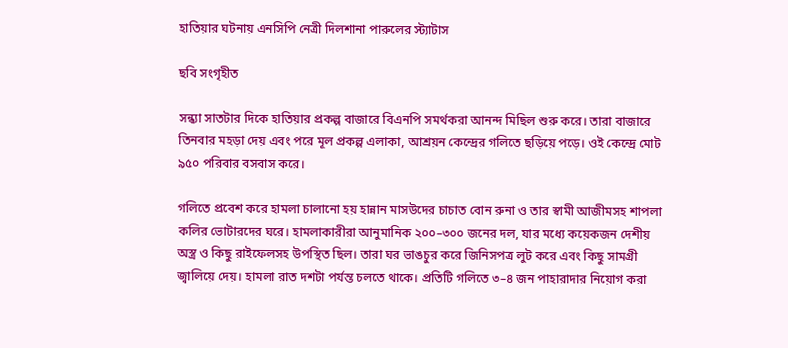হাতিয়ার ঘটনায় এনসিপি নেত্রী দিলশানা পারুলের স্ট্যাটাস

ছবি সংগৃহীত

সন্ধ্যা সাতটার দিকে হাতিয়ার প্রকল্প বাজারে বিএনপি সমর্থকরা আনন্দ মিছিল শুরু করে। তারা বাজারে তিনবার মহড়া দেয় এবং পরে মূল প্রকল্প এলাকা, আশ্রয়ন কেন্দ্রের গলিতে ছড়িয়ে পড়ে। ওই কেন্দ্রে মোট ৯৫০ পরিবার বসবাস করে।

গলিতে প্রবেশ করে হামলা চালানো হয় হান্নান মাসউদের চাচাত বোন রুনা ও তার স্বামী আজীমসহ শাপলা কলির ভোটারদের ঘরে। হামলাকারীরা আনুমানিক ২০০–৩০০ জনের দল, যার মধ্যে কয়েকজন দেশীয় অস্ত্র ও কিছু রাইফেলসহ উপস্থিত ছিল। তারা ঘর ভাঙচুর করে জিনিসপত্র লুট করে এবং কিছু সামগ্রী জ্বালিয়ে দেয়। হামলা রাত দশটা পর্যন্ত চলতে থাকে। প্রতিটি গলিতে ৩–৪ জন পাহারাদার নিয়োগ করা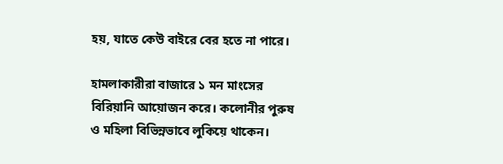হয়, যাতে কেউ বাইরে বের হতে না পারে।

হামলাকারীরা বাজারে ১ মন মাংসের বিরিয়ানি আয়োজন করে। কলোনীর পুরুষ ও মহিলা বিভিন্নভাবে লুকিয়ে থাকেন।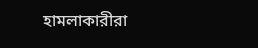হামলাকারীরা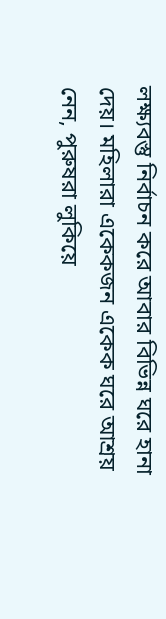লক্ষ্যবস্তু নির্বাচন করে আবার বিভিন্ন ঘরে হানা দেয়। মহিলারা একেকজন একেক ঘরে আশ্রয় নেন, পুরুষরা লুকিয়ে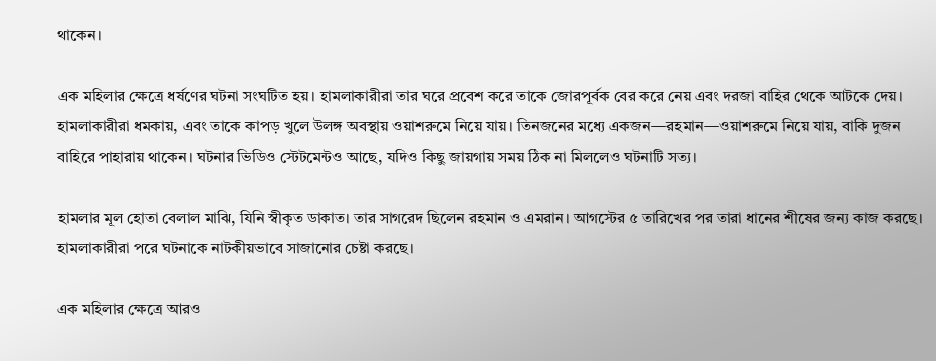থাকেন।

এক মহিলার ক্ষেত্রে ধর্ষণের ঘটনা সংঘটিত হয়। হামলাকারীরা তার ঘরে প্রবেশ করে তাকে জোরপূর্বক বের করে নেয় এবং দরজা বাহির থেকে আটকে দেয়। হামলাকারীরা ধমকায়, এবং তাকে কাপড় খুলে উলঙ্গ অবস্থায় ওয়াশরুমে নিয়ে যায়। তিনজনের মধ্যে একজন—রহমান—ওয়াশরুমে নিয়ে যায়, বাকি দুজন বাহিরে পাহারায় থাকেন। ঘটনার ভিডিও স্টেটমেন্টও আছে, যদিও কিছু জায়গায় সময় ঠিক না মিললেও ঘটনাটি সত্য।

হামলার মূল হোতা বেলাল মাঝি, যিনি স্বীকৃত ডাকাত। তার সাগরেদ ছিলেন রহমান ও এমরান। আগস্টের ৫ তারিখের পর তারা ধানের শীষের জন্য কাজ করছে। হামলাকারীরা পরে ঘটনাকে নাটকীয়ভাবে সাজানোর চেষ্টা করছে।

এক মহিলার ক্ষেত্রে আরও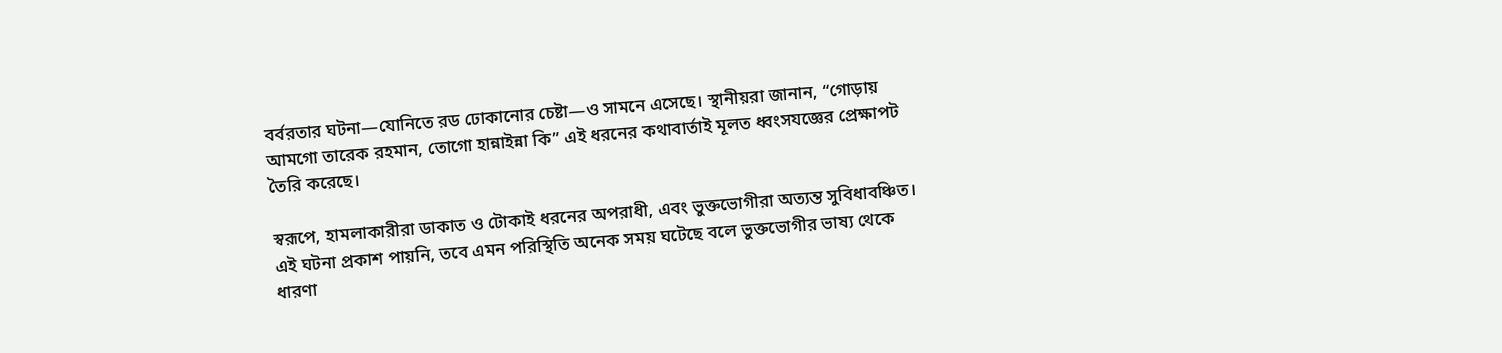বর্বরতার ঘটনা—যোনিতে রড ঢোকানোর চেষ্টা—ও সামনে এসেছে। স্থানীয়রা জানান, “গোড়ায় আমগো তারেক রহমান, তোগো হান্নাইন্না কি” এই ধরনের কথাবার্তাই মূলত ধ্বংসযজ্ঞের প্রেক্ষাপট তৈরি করেছে।

স্বরূপে, হামলাকারীরা ডাকাত ও টোকাই ধরনের অপরাধী, এবং ভুক্তভোগীরা অত্যন্ত সুবিধাবঞ্চিত। এই ঘটনা প্রকাশ পায়নি, তবে এমন পরিস্থিতি অনেক সময় ঘটেছে বলে ভুক্তভোগীর ভাষ্য থেকে ধারণা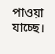পাওয়া যাচ্ছে।